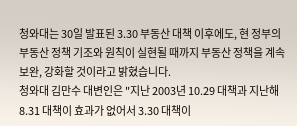청와대는 30일 발표된 3.30 부동산 대책 이후에도, 현 정부의 부동산 정책 기조와 원칙이 실현될 때까지 부동산 정책을 계속 보완, 강화할 것이라고 밝혔습니다.
청와대 김만수 대변인은 "지난 2003년 10.29 대책과 지난해 8.31 대책이 효과가 없어서 3.30 대책이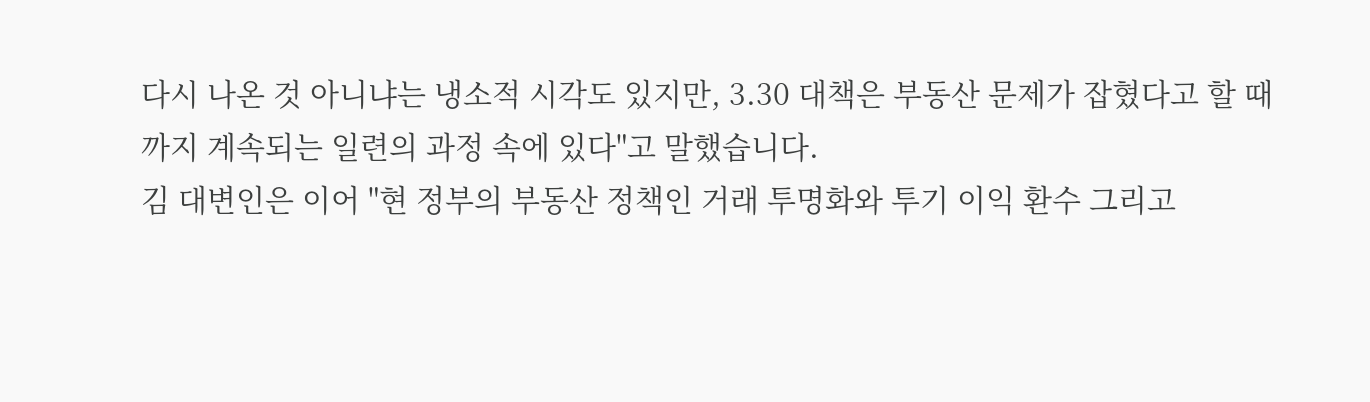다시 나온 것 아니냐는 냉소적 시각도 있지만, 3.30 대책은 부동산 문제가 잡혔다고 할 때까지 계속되는 일련의 과정 속에 있다"고 말했습니다.
김 대변인은 이어 "현 정부의 부동산 정책인 거래 투명화와 투기 이익 환수 그리고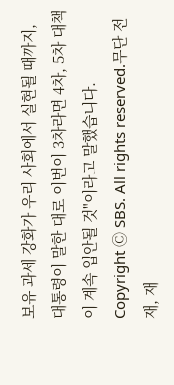보유 과세 강화가 우리 사회에서 실현될 때까지, 대통령이 말한 대로 이번이 3차라면 4차, 5차 대책이 계속 입안될 것"이라고 말했습니다.
Copyright Ⓒ SBS. All rights reserved.무단 전재, 재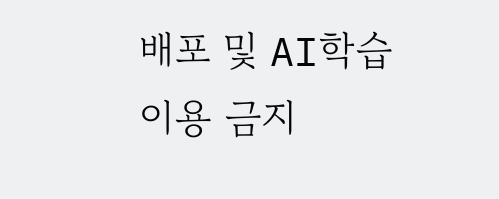배포 및 AI학습 이용 금지